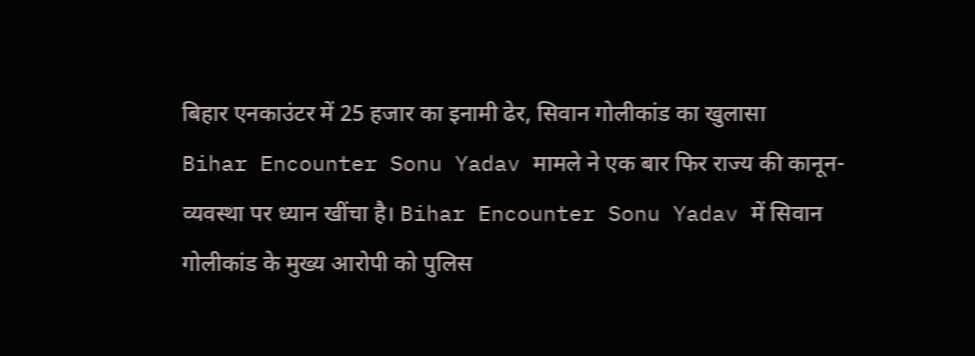बिहार एनकाउंटर में 25 हजार का इनामी ढेर, सिवान गोलीकांड का खुलासा
Bihar Encounter Sonu Yadav मामले ने एक बार फिर राज्य की कानून-व्यवस्था पर ध्यान खींचा है। Bihar Encounter Sonu Yadav में सिवान गोलीकांड के मुख्य आरोपी को पुलिस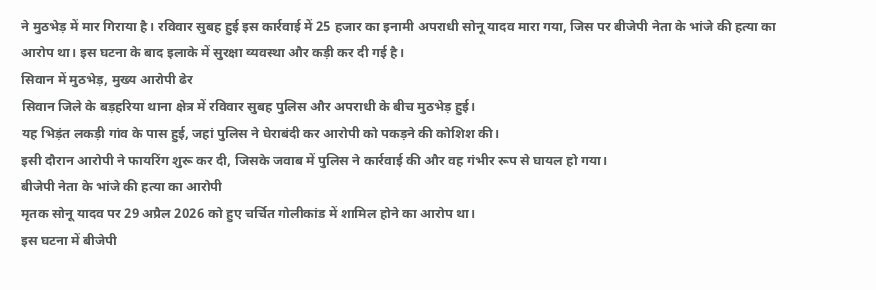ने मुठभेड़ में मार गिराया है। रविवार सुबह हुई इस कार्रवाई में 25 हजार का इनामी अपराधी सोनू यादव मारा गया, जिस पर बीजेपी नेता के भांजे की हत्या का आरोप था। इस घटना के बाद इलाके में सुरक्षा व्यवस्था और कड़ी कर दी गई है।
सिवान में मुठभेड़, मुख्य आरोपी ढेर
सिवान जिले के बड़हरिया थाना क्षेत्र में रविवार सुबह पुलिस और अपराधी के बीच मुठभेड़ हुई।
यह भिड़ंत लकड़ी गांव के पास हुई, जहां पुलिस ने घेराबंदी कर आरोपी को पकड़ने की कोशिश की।
इसी दौरान आरोपी ने फायरिंग शुरू कर दी, जिसके जवाब में पुलिस ने कार्रवाई की और वह गंभीर रूप से घायल हो गया।
बीजेपी नेता के भांजे की हत्या का आरोपी
मृतक सोनू यादव पर 29 अप्रैल 2026 को हुए चर्चित गोलीकांड में शामिल होने का आरोप था।
इस घटना में बीजेपी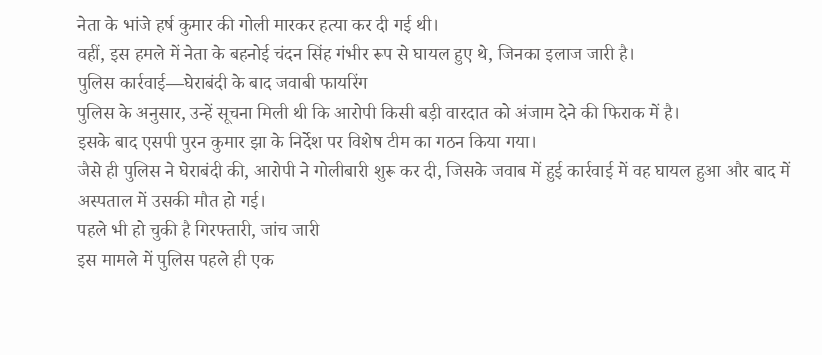नेता के भांजे हर्ष कुमार की गोली मारकर हत्या कर दी गई थी।
वहीं, इस हमले में नेता के बहनोई चंदन सिंह गंभीर रूप से घायल हुए थे, जिनका इलाज जारी है।
पुलिस कार्रवाई—घेराबंदी के बाद जवाबी फायरिंग
पुलिस के अनुसार, उन्हें सूचना मिली थी कि आरोपी किसी बड़ी वारदात को अंजाम देने की फिराक में है।
इसके बाद एसपी पुरन कुमार झा के निर्देश पर विशेष टीम का गठन किया गया।
जैसे ही पुलिस ने घेराबंदी की, आरोपी ने गोलीबारी शुरू कर दी, जिसके जवाब में हुई कार्रवाई में वह घायल हुआ और बाद में अस्पताल में उसकी मौत हो गई।
पहले भी हो चुकी है गिरफ्तारी, जांच जारी
इस मामले में पुलिस पहले ही एक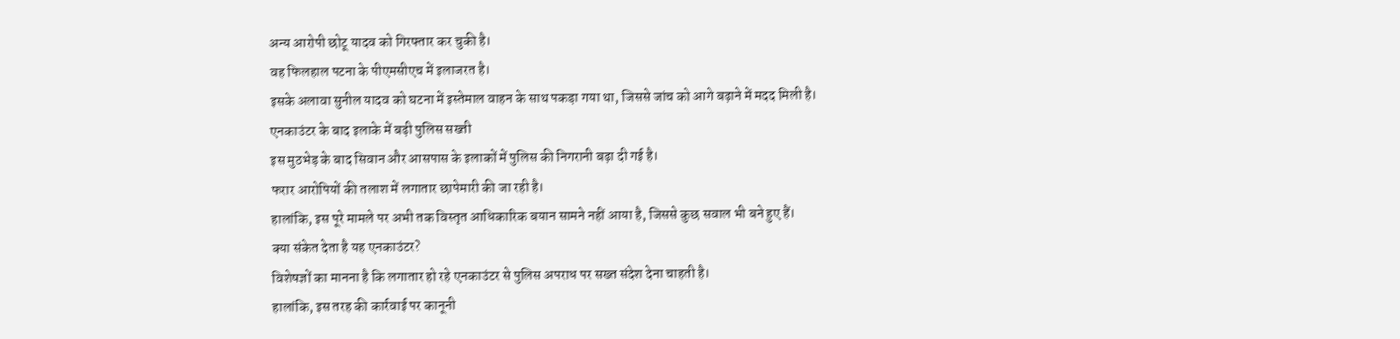अन्य आरोपी छोटू यादव को गिरफ्तार कर चुकी है।
वह फिलहाल पटना के पीएमसीएच में इलाजरत है।
इसके अलावा सुनील यादव को घटना में इस्तेमाल वाहन के साथ पकड़ा गया था, जिससे जांच को आगे बढ़ाने में मदद मिली है।
एनकाउंटर के बाद इलाके में बढ़ी पुलिस सख्ती
इस मुठभेड़ के बाद सिवान और आसपास के इलाकों में पुलिस की निगरानी बढ़ा दी गई है।
फरार आरोपियों की तलाश में लगातार छापेमारी की जा रही है।
हालांकि, इस पूरे मामले पर अभी तक विस्तृत आधिकारिक बयान सामने नहीं आया है, जिससे कुछ सवाल भी बने हुए हैं।
क्या संकेत देता है यह एनकाउंटर?
विशेषज्ञों का मानना है कि लगातार हो रहे एनकाउंटर से पुलिस अपराध पर सख्त संदेश देना चाहती है।
हालांकि, इस तरह की कार्रवाई पर कानूनी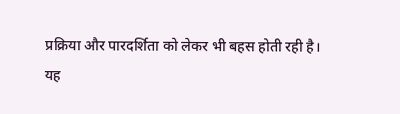प्रक्रिया और पारदर्शिता को लेकर भी बहस होती रही है।
यह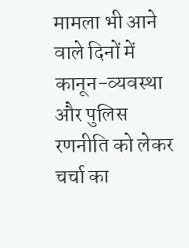मामला भी आने वाले दिनों में कानून-व्यवस्था और पुलिस रणनीति को लेकर चर्चा का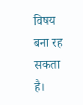विषय बना रह सकता है।